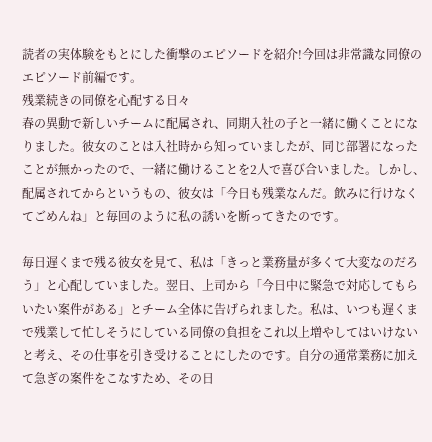読者の実体験をもとにした衝撃のエピソードを紹介!今回は非常識な同僚のエピソード前編です。
残業続きの同僚を心配する日々
春の異動で新しいチームに配属され、同期入社の子と一緒に働くことになりました。彼女のことは入社時から知っていましたが、同じ部署になったことが無かったので、一緒に働けることを2人で喜び合いました。しかし、配属されてからというもの、彼女は「今日も残業なんだ。飲みに行けなくてごめんね」と毎回のように私の誘いを断ってきたのです。

毎日遅くまで残る彼女を見て、私は「きっと業務量が多くて大変なのだろう」と心配していました。翌日、上司から「今日中に緊急で対応してもらいたい案件がある」とチーム全体に告げられました。私は、いつも遅くまで残業して忙しそうにしている同僚の負担をこれ以上増やしてはいけないと考え、その仕事を引き受けることにしたのです。自分の通常業務に加えて急ぎの案件をこなすため、その日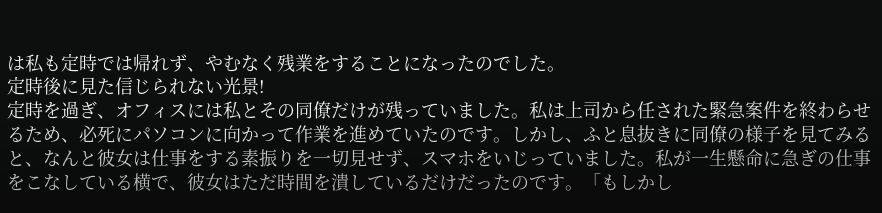は私も定時では帰れず、やむなく残業をすることになったのでした。
定時後に見た信じられない光景!
定時を過ぎ、オフィスには私とその同僚だけが残っていました。私は上司から任された緊急案件を終わらせるため、必死にパソコンに向かって作業を進めていたのです。しかし、ふと息抜きに同僚の様子を見てみると、なんと彼女は仕事をする素振りを一切見せず、スマホをいじっていました。私が一生懸命に急ぎの仕事をこなしている横で、彼女はただ時間を潰しているだけだったのです。「もしかし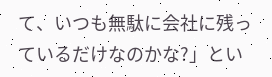て、いつも無駄に会社に残っているだけなのかな?」とい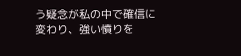う疑念が私の中で確信に変わり、強い憤りを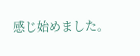感じ始めました。